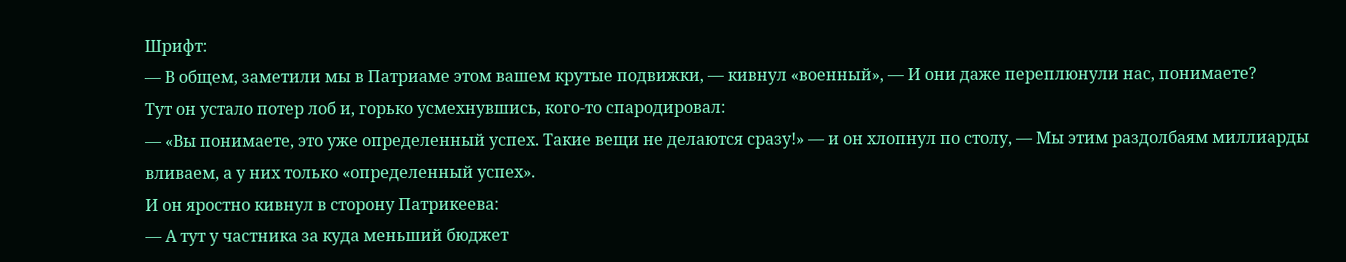Шрифт:
— В общем, заметили мы в Патриаме этом вашем крутые подвижки, — кивнул «военный», — И они даже переплюнули нас, понимаете?
Тут он устало потер лоб и, горько усмехнувшись, кого-то спародировал:
— «Вы понимаете, это уже определенный успех. Такие вещи не делаются сразу!» — и он хлопнул по столу, — Мы этим раздолбаям миллиарды вливаем, а у них только «определенный успех».
И он яростно кивнул в сторону Патрикеева:
— А тут у частника за куда меньший бюджет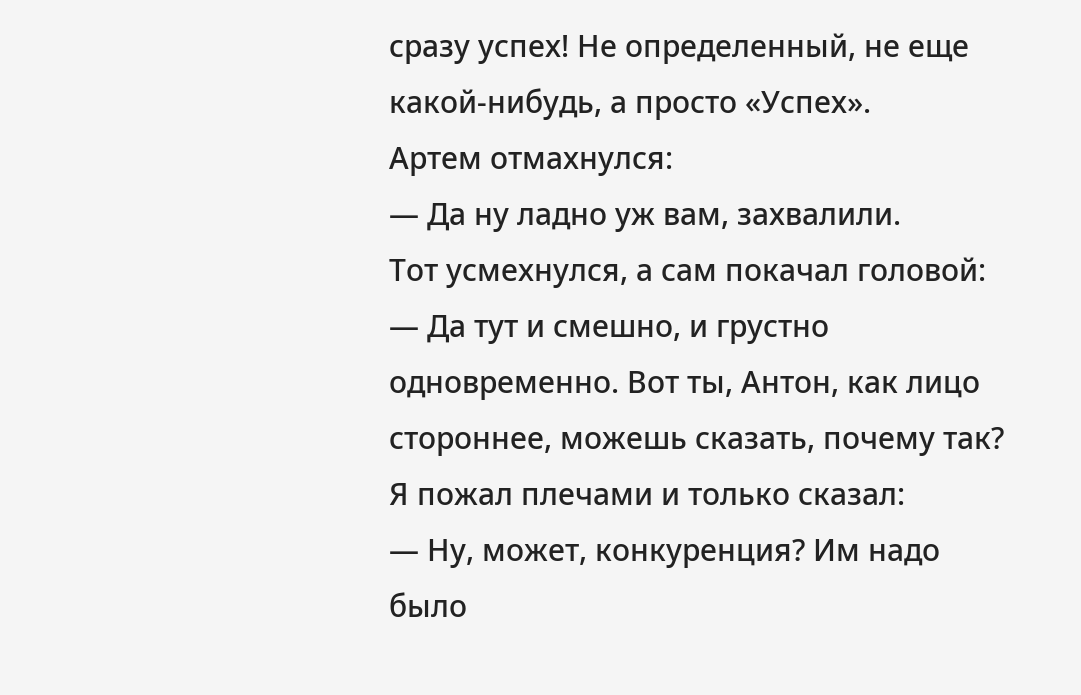сразу успех! Не определенный, не еще какой-нибудь, а просто «Успех».
Артем отмахнулся:
— Да ну ладно уж вам, захвалили.
Тот усмехнулся, а сам покачал головой:
— Да тут и смешно, и грустно одновременно. Вот ты, Антон, как лицо стороннее, можешь сказать, почему так?
Я пожал плечами и только сказал:
— Ну, может, конкуренция? Им надо было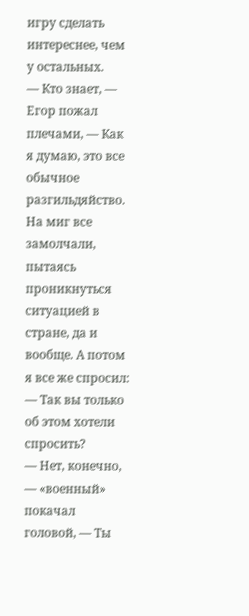игру сделать интереснее, чем у остальных.
— Кто знает, — Егор пожал плечами, — Как я думаю, это все обычное разгильдяйство.
На миг все замолчали, пытаясь проникнуться ситуацией в стране, да и вообще. А потом я все же спросил:
— Так вы только об этом хотели спросить?
— Нет, конечно, — «военный» покачал головой, — Ты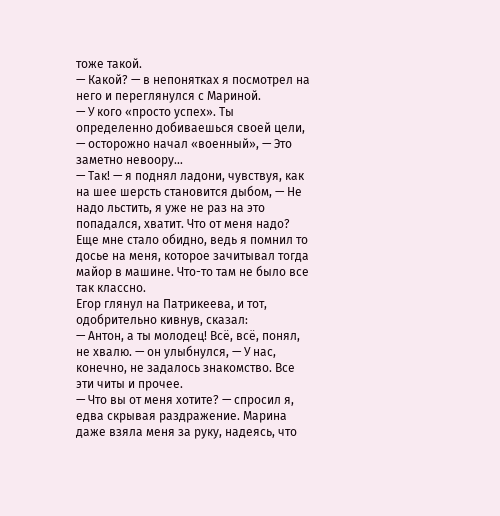тоже такой.
— Какой? — в непонятках я посмотрел на него и переглянулся с Мариной.
— У кого «просто успех». Ты определенно добиваешься своей цели, — осторожно начал «военный», — Это заметно невоору…
— Так! — я поднял ладони, чувствуя, как на шее шерсть становится дыбом, — Не надо льстить, я уже не раз на это попадался, хватит. Что от меня надо?
Еще мне стало обидно, ведь я помнил то досье на меня, которое зачитывал тогда майор в машине. Что-то там не было все так классно.
Егор глянул на Патрикеева, и тот, одобрительно кивнув, сказал:
— Антон, а ты молодец! Всё, всё, понял, не хвалю. — он улыбнулся, — У нас, конечно, не задалось знакомство. Все эти читы и прочее.
— Что вы от меня хотите? — спросил я, едва скрывая раздражение. Марина даже взяла меня за руку, надеясь, что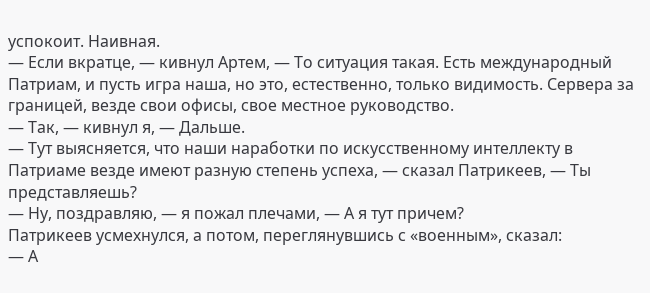успокоит. Наивная.
— Если вкратце, — кивнул Артем, — То ситуация такая. Есть международный Патриам, и пусть игра наша, но это, естественно, только видимость. Сервера за границей, везде свои офисы, свое местное руководство.
— Так, — кивнул я, — Дальше.
— Тут выясняется, что наши наработки по искусственному интеллекту в Патриаме везде имеют разную степень успеха, — сказал Патрикеев, — Ты представляешь?
— Ну, поздравляю, — я пожал плечами, — А я тут причем?
Патрикеев усмехнулся, а потом, переглянувшись с «военным», сказал:
— А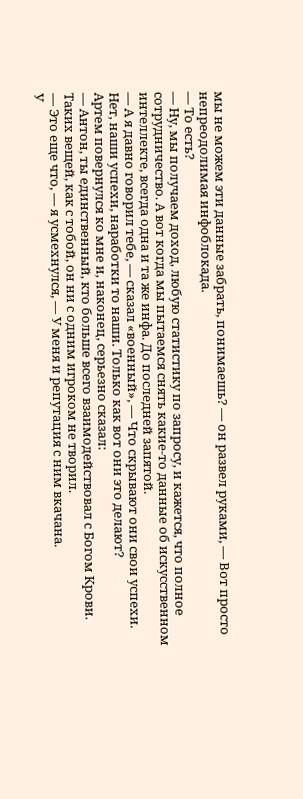мы не можем эти данные забрать, понимаешь? — он развел руками, — Вот просто непреодолимая инфоблокада.
— То есть?
— Ну, мы получаем доход, любую статистику по запросу, и кажется, что полное сотрудничество. А вот когда мы пытаемся снять какие-то данные об искусственном интеллекте, всегда одна и та же инфа. До последней запятой.
— А я давно говорил тебе, — сказал «военный», — Что скрывают они свои успехи. Нет, наши успехи, наработки то наши. Только как вот они это делают?
Артем повернулся ко мне и, наконец, серьезно сказал:
— Антон, ты единственный, кто больше всего взаимодействовал с Богом Крови. Таких вещей, как с тобой, он ни с одним игроком не творил.
— Это еще что, — я усмехнулся, — У меня и репутация с ним вкачана.
У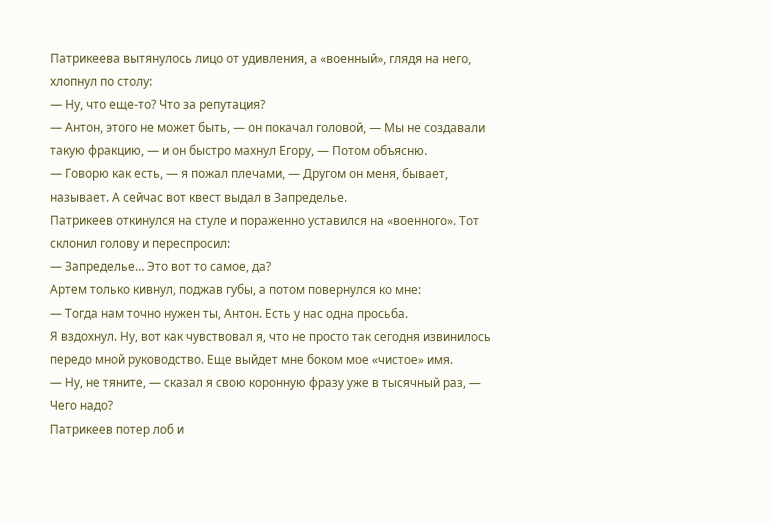Патрикеева вытянулось лицо от удивления, а «военный», глядя на него, хлопнул по столу:
— Ну, что еще-то? Что за репутация?
— Антон, этого не может быть, — он покачал головой, — Мы не создавали такую фракцию, — и он быстро махнул Егору, — Потом объясню.
— Говорю как есть, — я пожал плечами, — Другом он меня, бывает, называет. А сейчас вот квест выдал в Запределье.
Патрикеев откинулся на стуле и пораженно уставился на «военного». Тот склонил голову и переспросил:
— Запределье… Это вот то самое, да?
Артем только кивнул, поджав губы, а потом повернулся ко мне:
— Тогда нам точно нужен ты, Антон. Есть у нас одна просьба.
Я вздохнул. Ну, вот как чувствовал я, что не просто так сегодня извинилось передо мной руководство. Еще выйдет мне боком мое «чистое» имя.
— Ну, не тяните, — сказал я свою коронную фразу уже в тысячный раз, — Чего надо?
Патрикеев потер лоб и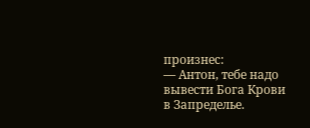произнес:
— Антон, тебе надо вывести Бога Крови в Запределье.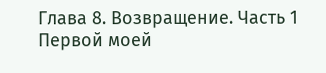Глава 8. Возвращение. Часть 1
Первой моей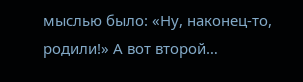мыслью было: «Ну, наконец-то, родили!» А вот второй…